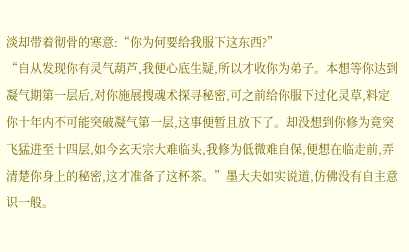淡却带着彻骨的寒意:“你为何要给我服下这东西?”
“自从发现你有灵气葫芦,我便心底生疑,所以才收你为弟子。本想等你达到凝气期第一层后,对你施展搜魂术探寻秘密,可之前给你服下过化灵草,料定你十年内不可能突破凝气第一层,这事便暂且放下了。却没想到你修为竟突飞猛进至十四层,如今玄天宗大难临头,我修为低微难自保,便想在临走前,弄清楚你身上的秘密,这才准备了这杯茶。”墨大夫如实说道,仿佛没有自主意识一般。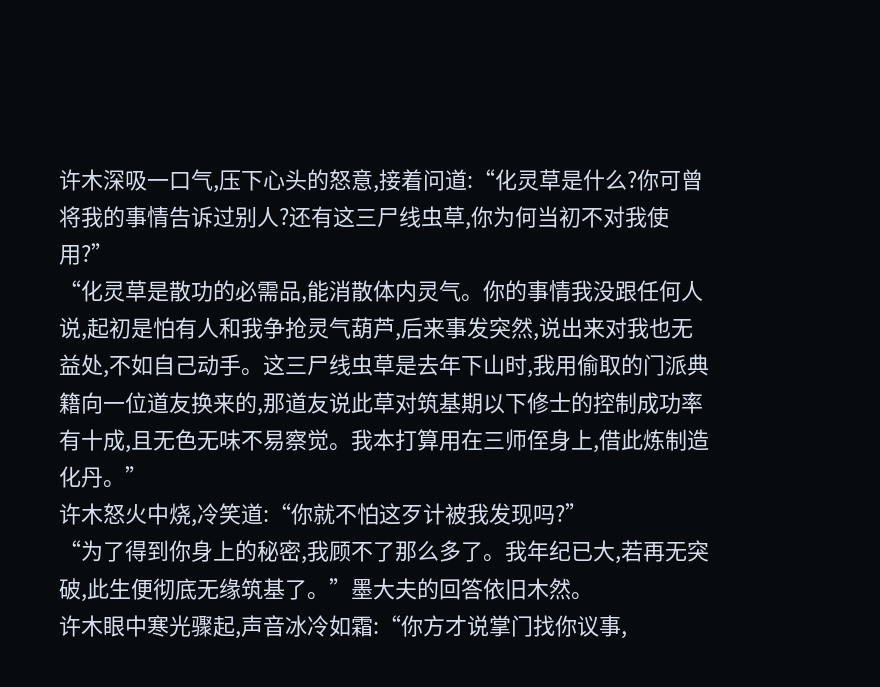许木深吸一口气,压下心头的怒意,接着问道:“化灵草是什么?你可曾将我的事情告诉过别人?还有这三尸线虫草,你为何当初不对我使用?”
“化灵草是散功的必需品,能消散体内灵气。你的事情我没跟任何人说,起初是怕有人和我争抢灵气葫芦,后来事发突然,说出来对我也无益处,不如自己动手。这三尸线虫草是去年下山时,我用偷取的门派典籍向一位道友换来的,那道友说此草对筑基期以下修士的控制成功率有十成,且无色无味不易察觉。我本打算用在三师侄身上,借此炼制造化丹。”
许木怒火中烧,冷笑道:“你就不怕这歹计被我发现吗?”
“为了得到你身上的秘密,我顾不了那么多了。我年纪已大,若再无突破,此生便彻底无缘筑基了。”墨大夫的回答依旧木然。
许木眼中寒光骤起,声音冰冷如霜:“你方才说掌门找你议事,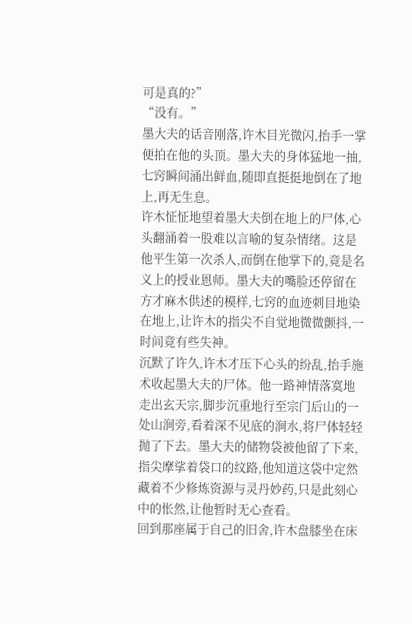可是真的?”
“没有。”
墨大夫的话音刚落,许木目光微闪,抬手一掌便拍在他的头顶。墨大夫的身体猛地一抽,七窍瞬间涌出鲜血,随即直挺挺地倒在了地上,再无生息。
许木怔怔地望着墨大夫倒在地上的尸体,心头翻涌着一股难以言喻的复杂情绪。这是他平生第一次杀人,而倒在他掌下的,竟是名义上的授业恩师。墨大夫的嘴脸还停留在方才麻木供述的模样,七窍的血迹刺目地染在地上,让许木的指尖不自觉地微微颤抖,一时间竟有些失神。
沉默了许久,许木才压下心头的纷乱,抬手施术收起墨大夫的尸体。他一路神情落寞地走出玄天宗,脚步沉重地行至宗门后山的一处山涧旁,看着深不见底的涧水,将尸体轻轻抛了下去。墨大夫的储物袋被他留了下来,指尖摩挲着袋口的纹路,他知道这袋中定然藏着不少修炼资源与灵丹妙药,只是此刻心中的怅然,让他暂时无心查看。
回到那座属于自己的旧舍,许木盘膝坐在床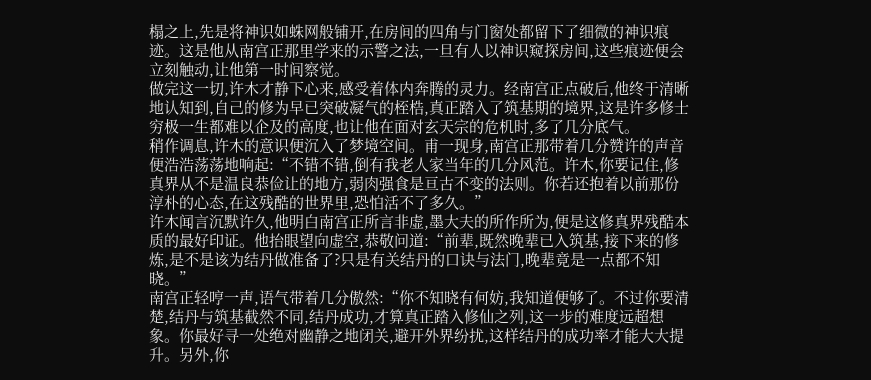榻之上,先是将神识如蛛网般铺开,在房间的四角与门窗处都留下了细微的神识痕迹。这是他从南宫正那里学来的示警之法,一旦有人以神识窥探房间,这些痕迹便会立刻触动,让他第一时间察觉。
做完这一切,许木才静下心来,感受着体内奔腾的灵力。经南宫正点破后,他终于清晰地认知到,自己的修为早已突破凝气的桎梏,真正踏入了筑基期的境界,这是许多修士穷极一生都难以企及的高度,也让他在面对玄天宗的危机时,多了几分底气。
稍作调息,许木的意识便沉入了梦境空间。甫一现身,南宫正那带着几分赞许的声音便浩浩荡荡地响起:“不错不错,倒有我老人家当年的几分风范。许木,你要记住,修真界从不是温良恭俭让的地方,弱肉强食是亘古不变的法则。你若还抱着以前那份淳朴的心态,在这残酷的世界里,恐怕活不了多久。”
许木闻言沉默许久,他明白南宫正所言非虚,墨大夫的所作所为,便是这修真界残酷本质的最好印证。他抬眼望向虚空,恭敬问道:“前辈,既然晚辈已入筑基,接下来的修炼,是不是该为结丹做准备了?只是有关结丹的口诀与法门,晚辈竟是一点都不知晓。”
南宫正轻哼一声,语气带着几分傲然:“你不知晓有何妨,我知道便够了。不过你要清楚,结丹与筑基截然不同,结丹成功,才算真正踏入修仙之列,这一步的难度远超想象。你最好寻一处绝对幽静之地闭关,避开外界纷扰,这样结丹的成功率才能大大提升。另外,你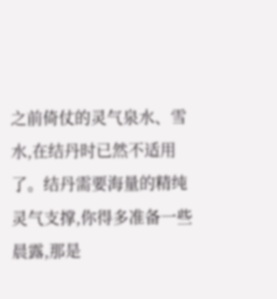之前倚仗的灵气泉水、雪水,在结丹时已然不适用了。结丹需要海量的精纯灵气支撑,你得多准备一些晨露,那是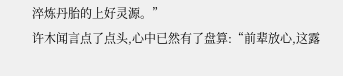淬炼丹胎的上好灵源。”
许木闻言点了点头,心中已然有了盘算:“前辈放心,这露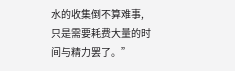水的收集倒不算难事,只是需要耗费大量的时间与精力罢了。”